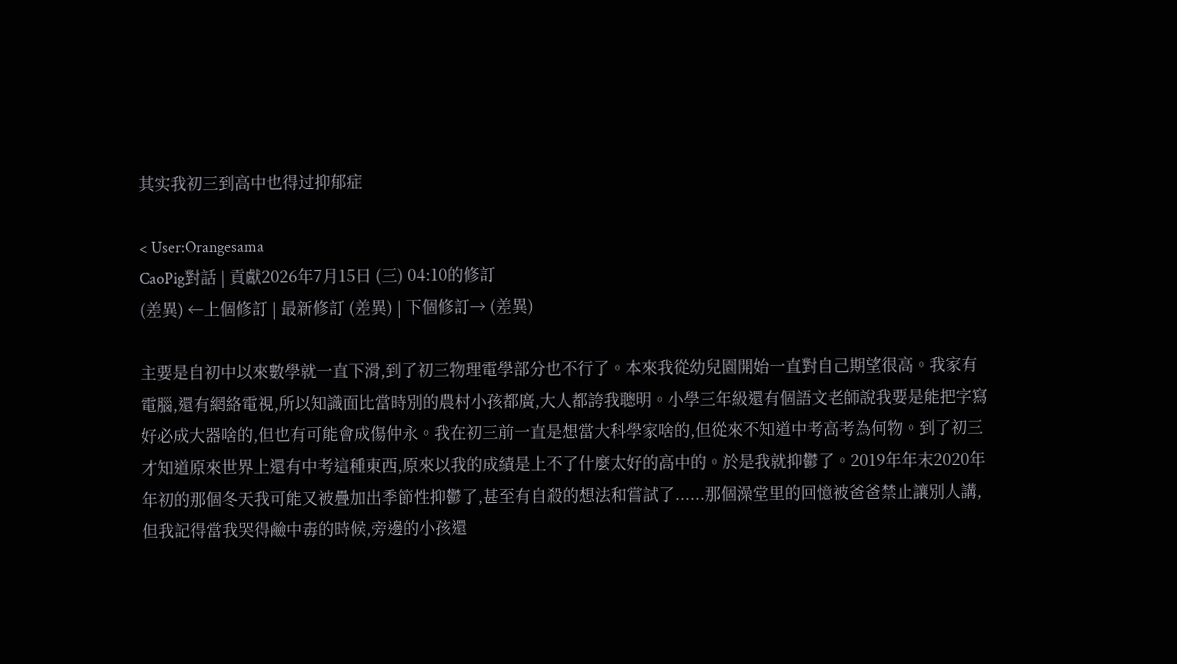其实我初三到高中也得过抑郁症

< User:Orangesama
CaoPig對話 | 貢獻2026年7月15日 (三) 04:10的修訂
(差異) ←上個修訂 | 最新修訂 (差異) | 下個修訂→ (差異)

主要是自初中以來數學就一直下滑,到了初三物理電學部分也不行了。本來我從幼兒園開始一直對自己期望很高。我家有電腦,還有網絡電視,所以知識面比當時別的農村小孩都廣,大人都誇我聰明。小學三年級還有個語文老師說我要是能把字寫好必成大器啥的,但也有可能會成傷仲永。我在初三前一直是想當大科學家啥的,但從來不知道中考高考為何物。到了初三才知道原來世界上還有中考這種東西,原來以我的成績是上不了什麼太好的高中的。於是我就抑鬱了。2019年年末2020年年初的那個冬天我可能又被疊加出季節性抑鬱了,甚至有自殺的想法和嘗試了......那個澡堂里的回憶被爸爸禁止讓別人講,但我記得當我哭得鹼中毒的時候,旁邊的小孩還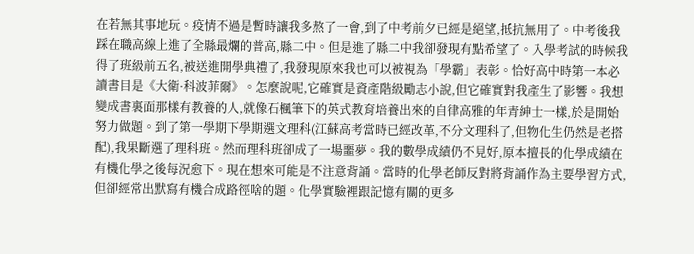在若無其事地玩。疫情不過是暫時讓我多熬了一會,到了中考前夕已經是絕望,抵抗無用了。中考後我踩在職高線上進了全縣最爛的普高,縣二中。但是進了縣二中我卻發現有點希望了。入學考試的時候我得了班級前五名,被送進開學典禮了,我發現原來我也可以被視為「學霸」表彰。恰好高中時第一本必讀書目是《大衛·科波菲爾》。怎麼說呢,它確實是資產階級勵志小說,但它確實對我產生了影響。我想變成書裏面那樣有教養的人,就像石楓筆下的英式教育培養出來的自律高雅的年青紳士一樣,於是開始努力做題。到了第一學期下學期選文理科(江蘇高考當時已經改革,不分文理科了,但物化生仍然是老搭配),我果斷選了理科班。然而理科班卻成了一場噩夢。我的數學成績仍不見好,原本擅長的化學成績在有機化學之後每況愈下。現在想來可能是不注意背誦。當時的化學老師反對將背誦作為主要學習方式,但卻經常出默寫有機合成路徑啥的題。化學實驗裡跟記憶有關的更多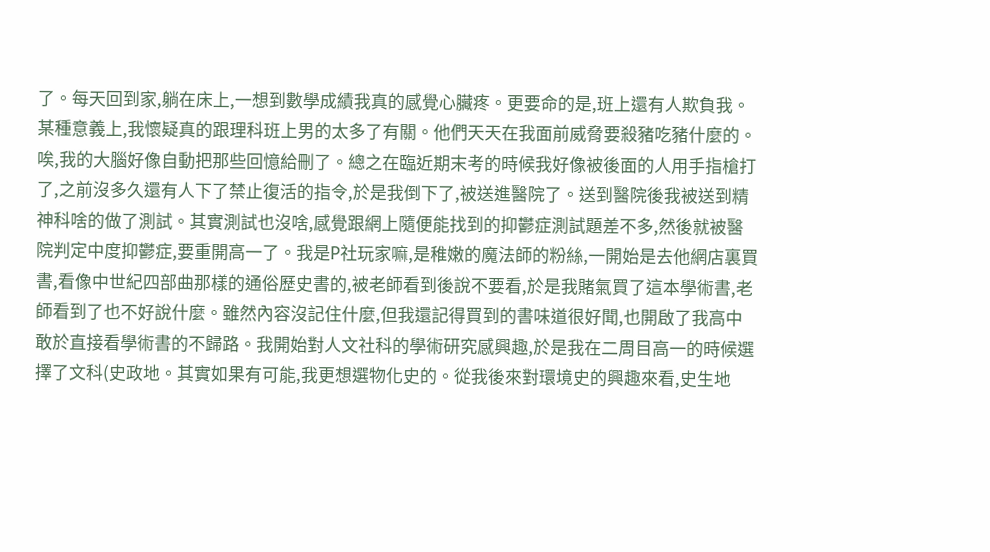了。每天回到家,躺在床上,一想到數學成績我真的感覺心臟疼。更要命的是,班上還有人欺負我。某種意義上,我懷疑真的跟理科班上男的太多了有關。他們天天在我面前威脅要殺豬吃豬什麼的。唉,我的大腦好像自動把那些回憶給刪了。總之在臨近期末考的時候我好像被後面的人用手指槍打了,之前沒多久還有人下了禁止復活的指令,於是我倒下了,被送進醫院了。送到醫院後我被送到精神科啥的做了測試。其實測試也沒啥,感覺跟網上隨便能找到的抑鬱症測試題差不多,然後就被醫院判定中度抑鬱症,要重開高一了。我是P社玩家嘛,是稚嫩的魔法師的粉絲,一開始是去他網店裏買書,看像中世紀四部曲那樣的通俗歷史書的,被老師看到後說不要看,於是我賭氣買了這本學術書,老師看到了也不好說什麼。雖然內容沒記住什麼,但我還記得買到的書味道很好聞,也開啟了我高中敢於直接看學術書的不歸路。我開始對人文社科的學術研究感興趣,於是我在二周目高一的時候選擇了文科(史政地。其實如果有可能,我更想選物化史的。從我後來對環境史的興趣來看,史生地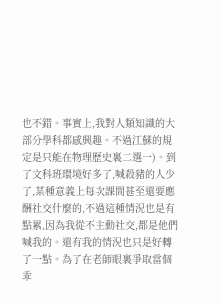也不錯。事實上,我對人類知識的大部分學科都感興趣。不過江蘇的規定是只能在物理歷史裏二選一)。到了文科班環境好多了,喊殺豬的人少了,某種意義上每次課間甚至還要應酬社交什麼的,不過這種情況也是有點累,因為我從不主動社交,都是他們喊我的。還有我的情況也只是好轉了一點。為了在老師眼裏爭取當個乖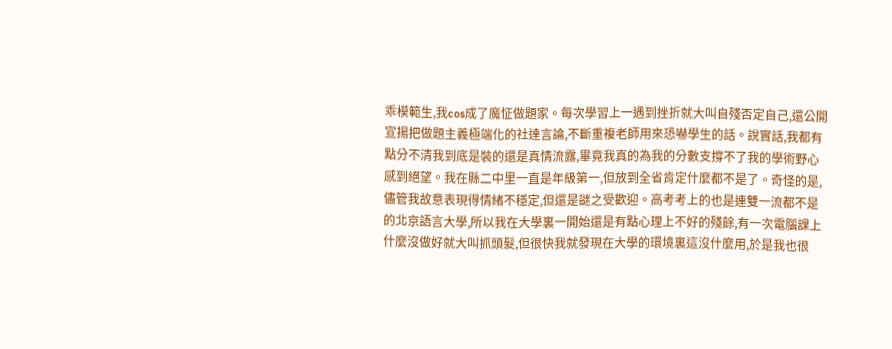乖模範生,我cos成了魔怔做題家。每次學習上一遇到挫折就大叫自殘否定自己,還公開宣揚把做題主義極端化的社達言論,不斷重複老師用來恐嚇學生的話。說實話,我都有點分不清我到底是裝的還是真情流露,畢竟我真的為我的分數支撐不了我的學術野心感到絕望。我在縣二中里一直是年級第一,但放到全省肯定什麼都不是了。奇怪的是,儘管我故意表現得情緒不穩定,但還是謎之受歡迎。高考考上的也是連雙一流都不是的北京語言大學,所以我在大學裏一開始還是有點心理上不好的殘餘,有一次電腦課上什麼沒做好就大叫抓頭髮,但很快我就發現在大學的環境裏這沒什麼用,於是我也很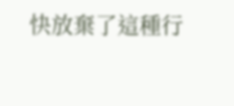快放棄了這種行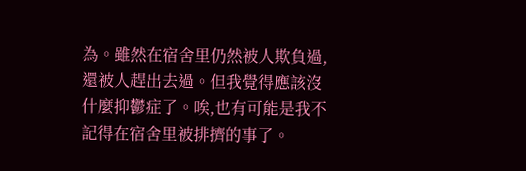為。雖然在宿舍里仍然被人欺負過,還被人趕出去過。但我覺得應該沒什麼抑鬱症了。唉,也有可能是我不記得在宿舍里被排擠的事了。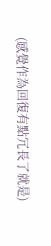(感覺作為回復有點冗長了就是)